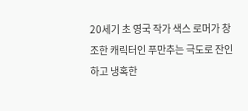20세기 초 영국 작가 색스 로머가 창조한 캐릭터인 푸만추는 극도로 잔인하고 냉혹한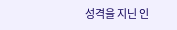성격을 지닌 인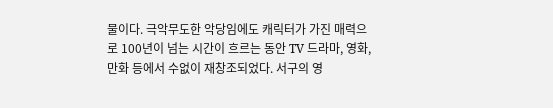물이다. 극악무도한 악당임에도 캐릭터가 가진 매력으로 100년이 넘는 시간이 흐르는 동안 TV 드라마, 영화, 만화 등에서 수없이 재창조되었다. 서구의 영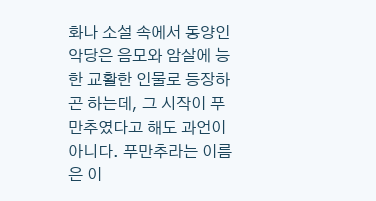화나 소설 속에서 동양인 악당은 음모와 암살에 능한 교활한 인물로 등장하곤 하는데, 그 시작이 푸만추였다고 해도 과언이 아니다. 푸만추라는 이름은 이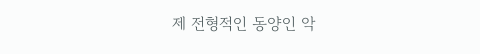제 전형적인 동양인 악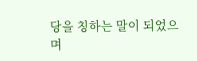당을 칭하는 말이 되었으며